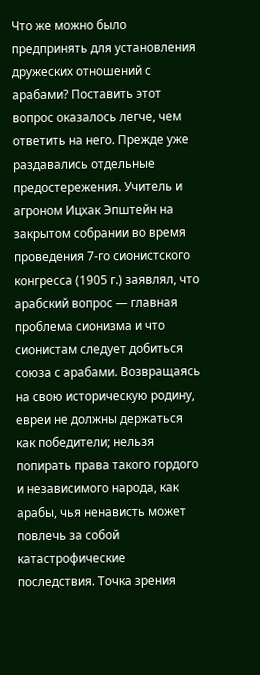Что же можно было предпринять для установления дружеских отношений с арабами? Поставить этот вопрос оказалось легче, чем ответить на него. Прежде уже раздавались отдельные предостережения. Учитель и агроном Ицхак Эпштейн на закрытом собрании во время проведения 7-го сионистского конгресса (1905 г.) заявлял, что арабский вопрос — главная проблема сионизма и что сионистам следует добиться союза с арабами. Возвращаясь на свою историческую родину, евреи не должны держаться как победители; нельзя попирать права такого гордого и независимого народа, как арабы, чья ненависть может повлечь за собой катастрофические последствия. Точка зрения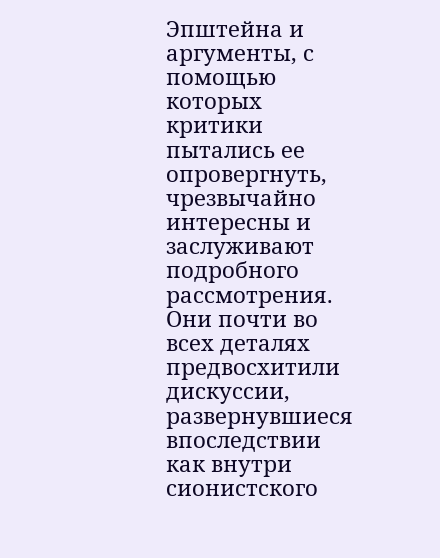Эпштейна и аргументы, с помощью которых критики пытались ее опровергнуть, чрезвычайно интересны и заслуживают подробного рассмотрения. Они почти во всех деталях предвосхитили дискуссии, развернувшиеся впоследствии как внутри сионистского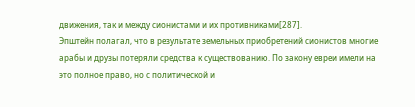движения, так и между сионистами и их противниками[287].
Эпштейн полагал, что в результате земельных приобретений сионистов многие арабы и друзы потеряли средства к существованию. По закону евреи имели на это полное право, но с политической и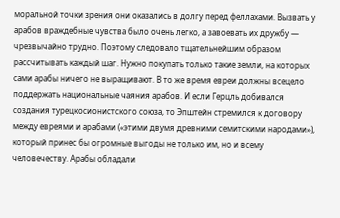моральной точки зрения они оказались в долгу перед феллахами. Вызвать у арабов враждебные чувства было очень легко, а завоевать их дружбу — чрезвычайно трудно. Поэтому следовало тщательнейшим образом рассчитывать каждый шаг. Нужно покупать только такие земли, на которых сами арабы ничего не выращивают. В то же время евреи должны всецело поддержать национальные чаяния арабов. И если Герцль добивался создания турецкосионистского союза, то Эпштейн стремился к договору между евреями и арабами («этими двумя древними семитскими народами»), который принес бы огромные выгоды не только им, но и всему человечеству. Арабы обладали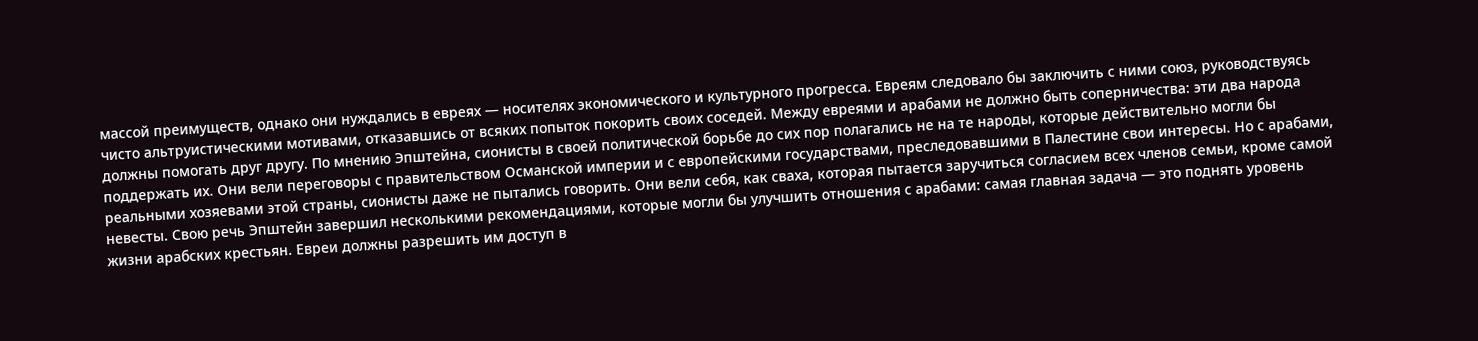массой преимуществ, однако они нуждались в евреях — носителях экономического и культурного прогресса. Евреям следовало бы заключить с ними союз, руководствуясь чисто альтруистическими мотивами, отказавшись от всяких попыток покорить своих соседей. Между евреями и арабами не должно быть соперничества: эти два народа должны помогать друг другу. По мнению Эпштейна, сионисты в своей политической борьбе до сих пор полагались не на те народы, которые действительно могли бы поддержать их. Они вели переговоры с правительством Османской империи и с европейскими государствами, преследовавшими в Палестине свои интересы. Но с арабами, реальными хозяевами этой страны, сионисты даже не пытались говорить. Они вели себя, как сваха, которая пытается заручиться согласием всех членов семьи, кроме самой невесты. Свою речь Эпштейн завершил несколькими рекомендациями, которые могли бы улучшить отношения с арабами: самая главная задача — это поднять уровень жизни арабских крестьян. Евреи должны разрешить им доступ в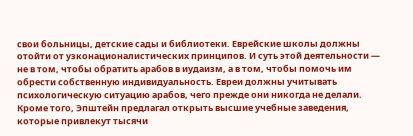свои больницы, детские сады и библиотеки. Еврейские школы должны отойти от узконационалистических принципов. И суть этой деятельности — не в том, чтобы обратить арабов в иудаизм, а в том, чтобы помочь им обрести собственную индивидуальность. Евреи должны учитывать психологическую ситуацию арабов, чего прежде они никогда не делали. Кроме того, Эпштейн предлагал открыть высшие учебные заведения, которые привлекут тысячи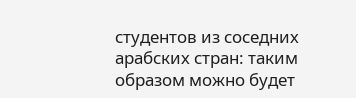студентов из соседних арабских стран: таким образом можно будет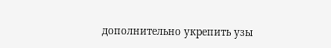дополнительно укрепить узы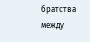братства между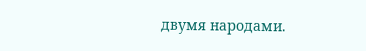двумя народами.